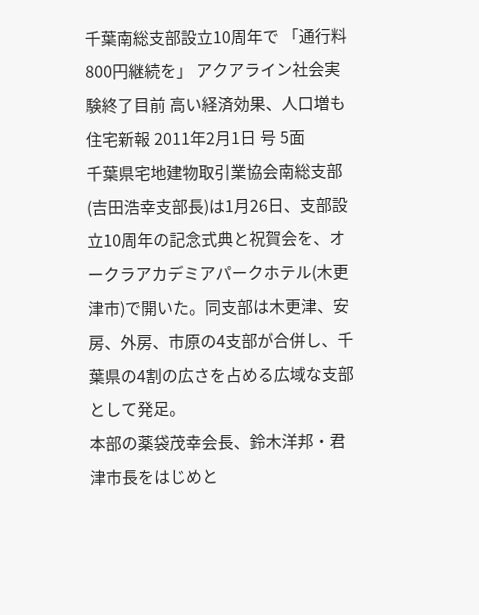千葉南総支部設立10周年で 「通行料800円継続を」 アクアライン社会実験終了目前 高い経済効果、人口増も
住宅新報 2011年2月1日 号 5面
千葉県宅地建物取引業協会南総支部(吉田浩幸支部長)は1月26日、支部設立10周年の記念式典と祝賀会を、オークラアカデミアパークホテル(木更津市)で開いた。同支部は木更津、安房、外房、市原の4支部が合併し、千葉県の4割の広さを占める広域な支部として発足。
本部の薬袋茂幸会長、鈴木洋邦・君津市長をはじめと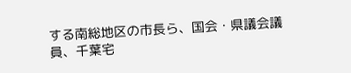する南総地区の市長ら、国会・県議会議員、千葉宅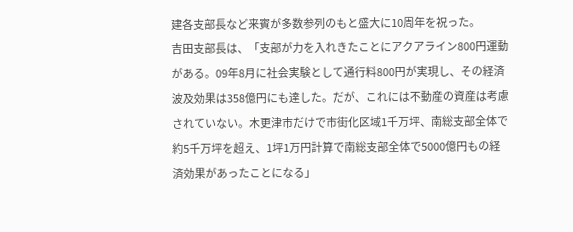建各支部長など来賓が多数参列のもと盛大に10周年を祝った。
吉田支部長は、「支部が力を入れきたことにアクアライン800円運動がある。09年8月に社会実験として通行料800円が実現し、その経済波及効果は358億円にも達した。だが、これには不動産の資産は考慮されていない。木更津市だけで市街化区域1千万坪、南総支部全体で約5千万坪を超え、1坪1万円計算で南総支部全体で5000億円もの経済効果があったことになる」